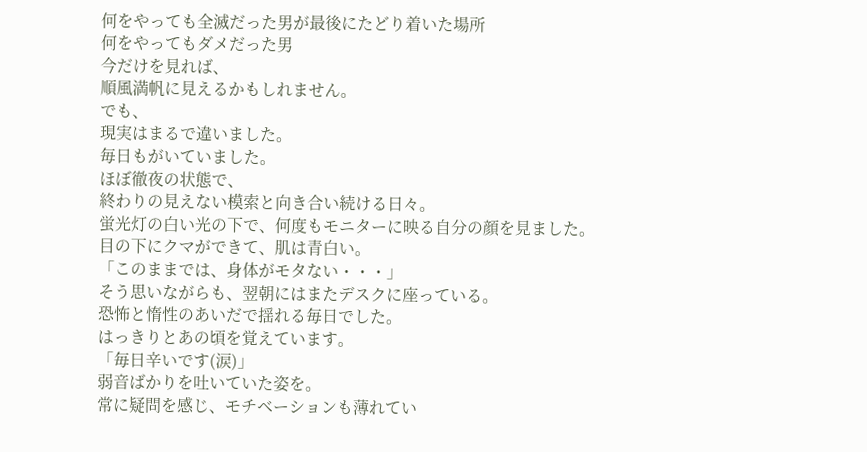何をやっても全滅だった男が最後にたどり着いた場所
何をやってもダメだった男
今だけを見れば、
順風満帆に見えるかもしれません。
でも、
現実はまるで違いました。
毎日もがいていました。
ほぼ徹夜の状態で、
終わりの見えない模索と向き合い続ける日々。
蛍光灯の白い光の下で、何度もモニターに映る自分の顔を見ました。
目の下にクマができて、肌は青白い。
「このままでは、身体がモタない・・・」
そう思いながらも、翌朝にはまたデスクに座っている。
恐怖と惰性のあいだで揺れる毎日でした。
はっきりとあの頃を覚えています。
「毎日辛いです(涙)」
弱音ばかりを吐いていた姿を。
常に疑問を感じ、モチベーションも薄れてい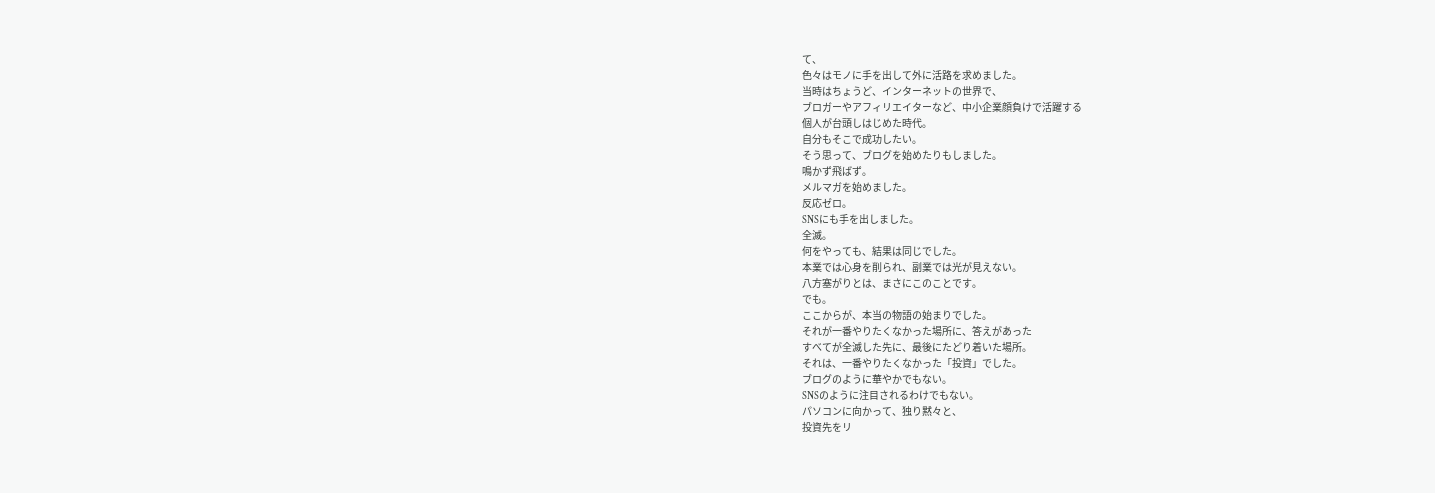て、
色々はモノに手を出して外に活路を求めました。
当時はちょうど、インターネットの世界で、
ブロガーやアフィリエイターなど、中小企業顔負けで活躍する
個人が台頭しはじめた時代。
自分もそこで成功したい。
そう思って、ブログを始めたりもしました。
鳴かず飛ばず。
メルマガを始めました。
反応ゼロ。
SNSにも手を出しました。
全滅。
何をやっても、結果は同じでした。
本業では心身を削られ、副業では光が見えない。
八方塞がりとは、まさにこのことです。
でも。
ここからが、本当の物語の始まりでした。
それが一番やりたくなかった場所に、答えがあった
すべてが全滅した先に、最後にたどり着いた場所。
それは、一番やりたくなかった「投資」でした。
ブログのように華やかでもない。
SNSのように注目されるわけでもない。
パソコンに向かって、独り黙々と、
投資先をリ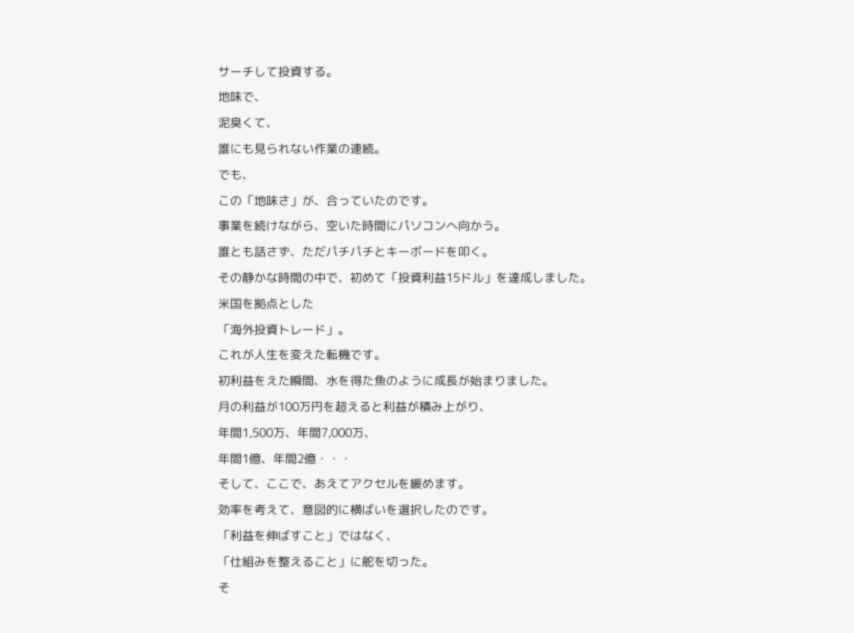サーチして投資する。
地味で、
泥臭くて、
誰にも見られない作業の連続。
でも、
この「地味さ」が、合っていたのです。
事業を続けながら、空いた時間にパソコンへ向かう。
誰とも話さず、ただパチパチとキーボードを叩く。
その静かな時間の中で、初めて「投資利益15ドル」を達成しました。
米国を拠点とした
「海外投資トレード」。
これが人生を変えた転機です。
初利益をえた瞬間、水を得た魚のように成長が始まりました。
月の利益が100万円を超えると利益が積み上がり、
年間1,500万、年間7,000万、
年間1億、年間2億・・・
そして、ここで、あえてアクセルを緩めます。
効率を考えて、意図的に横ばいを選択したのです。
「利益を伸ばすこと」ではなく、
「仕組みを整えること」に舵を切った。
そ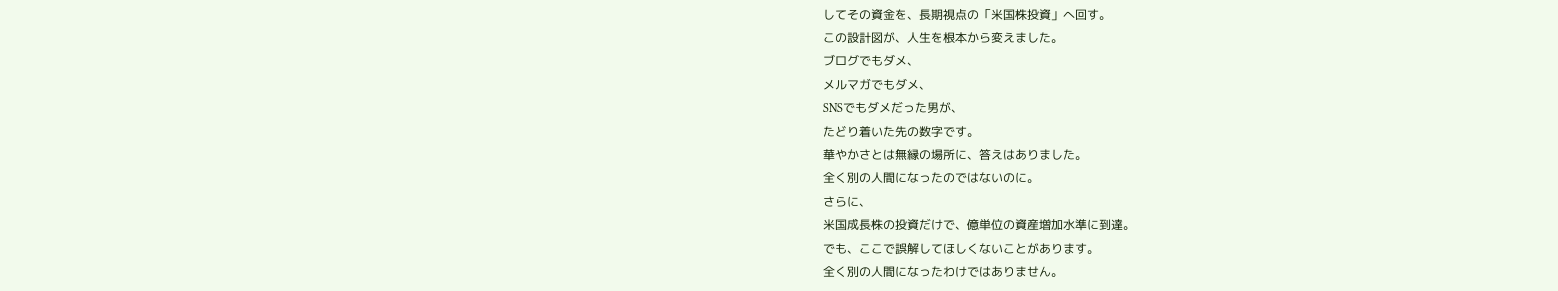してその資金を、長期視点の「米国株投資」へ回す。
この設計図が、人生を根本から変えました。
ブログでもダメ、
メルマガでもダメ、
SNSでもダメだった男が、
たどり着いた先の数字です。
華やかさとは無縁の場所に、答えはありました。
全く別の人間になったのではないのに。
さらに、
米国成長株の投資だけで、億単位の資産増加水準に到達。
でも、ここで誤解してほしくないことがあります。
全く別の人間になったわけではありません。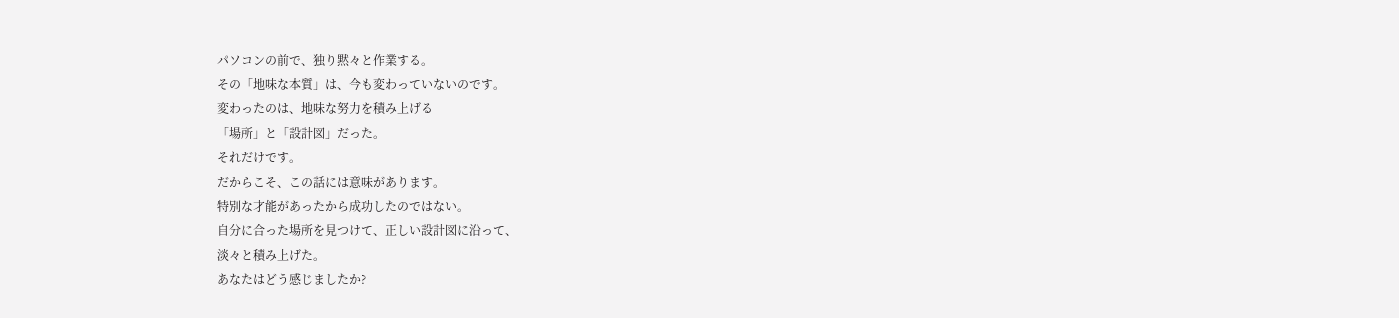パソコンの前で、独り黙々と作業する。
その「地味な本質」は、今も変わっていないのです。
変わったのは、地味な努力を積み上げる
「場所」と「設計図」だった。
それだけです。
だからこそ、この話には意味があります。
特別な才能があったから成功したのではない。
自分に合った場所を見つけて、正しい設計図に沿って、
淡々と積み上げた。
あなたはどう感じましたか?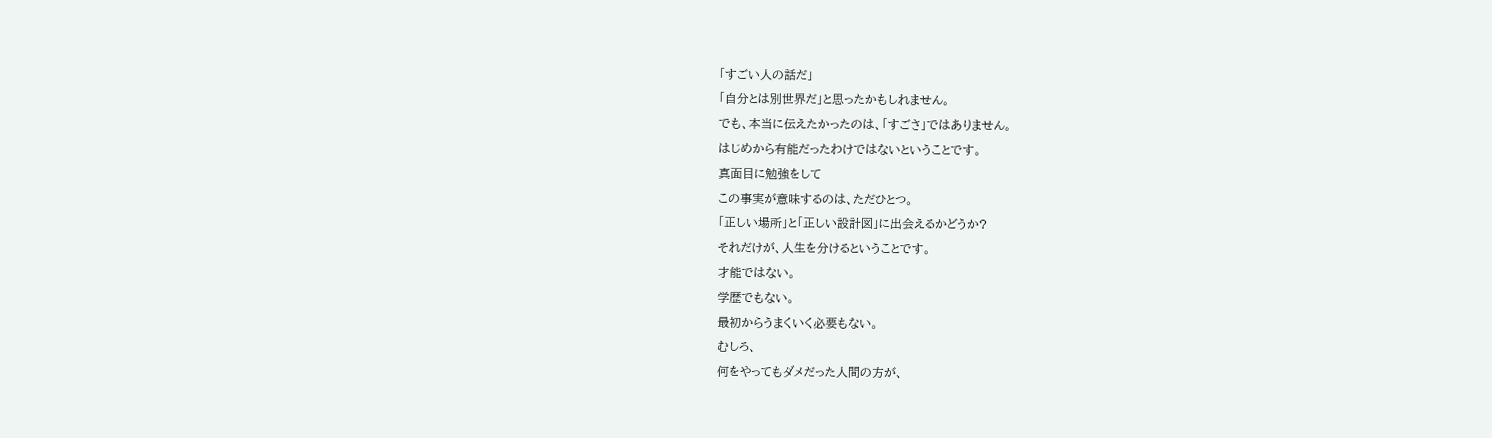「すごい人の話だ」
「自分とは別世界だ」と思ったかもしれません。
でも、本当に伝えたかったのは、「すごさ」ではありません。
はじめから有能だったわけではないということです。
真面目に勉強をして
この事実が意味するのは、ただひとつ。
「正しい場所」と「正しい設計図」に出会えるかどうか?
それだけが、人生を分けるということです。
才能ではない。
学歴でもない。
最初からうまくいく必要もない。
むしろ、
何をやってもダメだった人間の方が、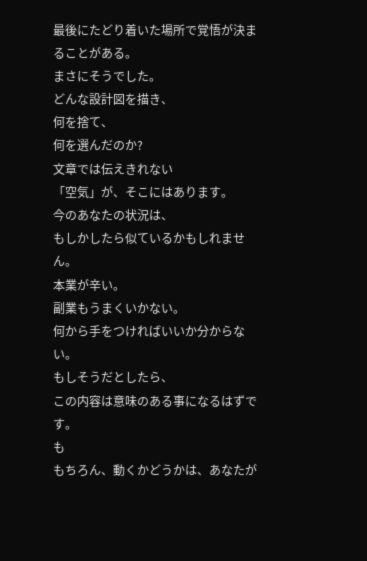最後にたどり着いた場所で覚悟が決まることがある。
まさにそうでした。
どんな設計図を描き、
何を捨て、
何を選んだのか?
文章では伝えきれない
「空気」が、そこにはあります。
今のあなたの状況は、
もしかしたら似ているかもしれません。
本業が辛い。
副業もうまくいかない。
何から手をつければいいか分からない。
もしそうだとしたら、
この内容は意味のある事になるはずです。
も
もちろん、動くかどうかは、あなたが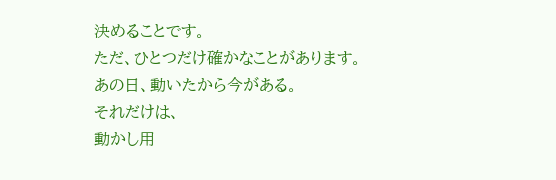決めることです。
ただ、ひとつだけ確かなことがあります。
あの日、動いたから今がある。
それだけは、
動かし用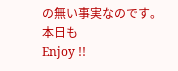の無い事実なのです。
本日も
Enjoy !!